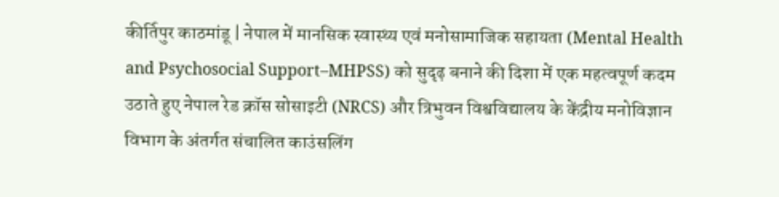कीर्तिपुर काठमांडू | नेपाल में मानसिक स्वास्थ्य एवं मनोसामाजिक सहायता (Mental Health and Psychosocial Support–MHPSS) को सुदृढ़ बनाने की दिशा में एक महत्वपूर्ण कदम उठाते हुए नेपाल रेड क्रॉस सोसाइटी (NRCS) और त्रिभुवन विश्वविद्यालय के केंद्रीय मनोविज्ञान विभाग के अंतर्गत संचालित काउंसलिंग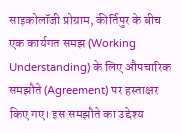साइकोलॉजी प्रोग्राम, कीर्तिपुर के बीच एक कार्यगत समझ (Working Understanding) के लिए औपचारिक समझौते (Agreement) पर हस्ताक्षर किए गए। इस समझौते का उद्देश्य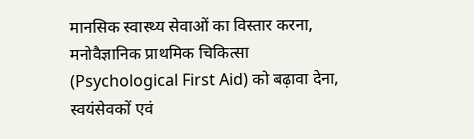मानसिक स्वास्थ्य सेवाओं का विस्तार करना, मनोवैज्ञानिक प्राथमिक चिकित्सा (Psychological First Aid) को बढ़ावा देना, स्वयंसेवकों एवं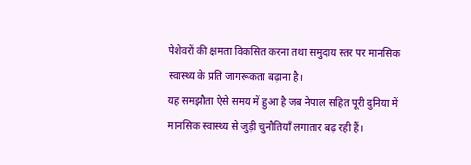पेशेवरों की क्षमता विकसित करना तथा समुदाय स्तर पर मानसिक स्वास्थ्य के प्रति जागरूकता बढ़ाना है।
यह समझौता ऐसे समय में हुआ है जब नेपाल सहित पूरी दुनिया में मानसिक स्वास्थ्य से जुड़ी चुनौतियाँ लगातार बढ़ रही हैं।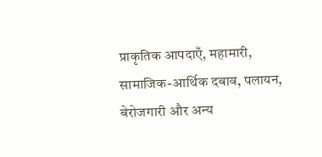प्राकृतिक आपदाएँ, महामारी, सामाजिक-आर्थिक दबाव, पलायन, बेरोजगारी और अन्य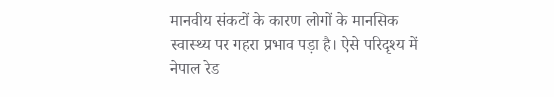मानवीय संकटों के कारण लोगों के मानसिक स्वास्थ्य पर गहरा प्रभाव पड़ा है। ऐसे परिदृश्य में नेपाल रेड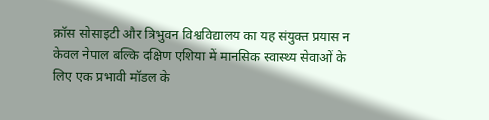क्रॉस सोसाइटी और त्रिभुवन विश्वविद्यालय का यह संयुक्त प्रयास न केवल नेपाल बल्कि दक्षिण एशिया में मानसिक स्वास्थ्य सेवाओं के लिए एक प्रभावी मॉडल के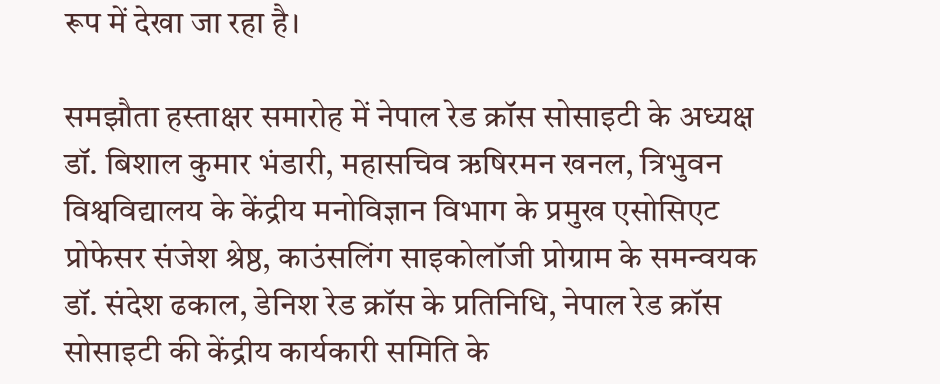रूप में देखा जा रहा है।

समझौता हस्ताक्षर समारोह में नेपाल रेड क्रॉस सोसाइटी के अध्यक्ष डॉ. बिशाल कुमार भंडारी, महासचिव ऋषिरमन खनल, त्रिभुवन विश्वविद्यालय के केंद्रीय मनोविज्ञान विभाग के प्रमुख एसोसिएट प्रोफेसर संजेश श्रेष्ठ, काउंसलिंग साइकोलॉजी प्रोग्राम के समन्वयक डॉ. संदेश ढकाल, डेनिश रेड क्रॉस के प्रतिनिधि, नेपाल रेड क्रॉस सोसाइटी की केंद्रीय कार्यकारी समिति के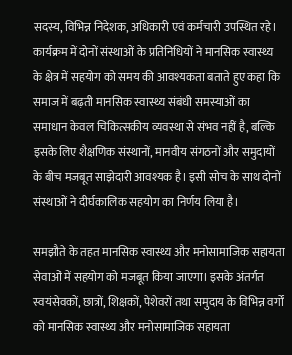सदस्य, विभिन्न निदेशक, अधिकारी एवं कर्मचारी उपस्थित रहे। कार्यक्रम में दोनों संस्थाओं के प्रतिनिधियों ने मानसिक स्वास्थ्य के क्षेत्र में सहयोग को समय की आवश्यकता बताते हुए कहा कि समाज में बढ़ती मानसिक स्वास्थ्य संबंधी समस्याओं का समाधान केवल चिकित्सकीय व्यवस्था से संभव नहीं है, बल्कि इसके लिए शैक्षणिक संस्थानों, मानवीय संगठनों और समुदायों के बीच मजबूत साझेदारी आवश्यक है। इसी सोच के साथ दोनों संस्थाओं ने दीर्घकालिक सहयोग का निर्णय लिया है।

समझौते के तहत मानसिक स्वास्थ्य और मनोसामाजिक सहायता सेवाओं में सहयोग को मजबूत किया जाएगा। इसके अंतर्गत स्वयंसेवकों, छात्रों, शिक्षकों, पेशेवरों तथा समुदाय के विभिन्न वर्गों को मानसिक स्वास्थ्य और मनोसामाजिक सहायता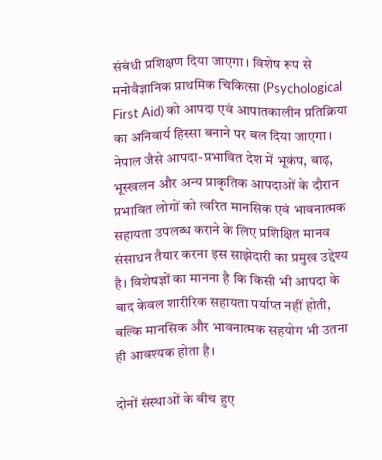संबंधी प्रशिक्षण दिया जाएगा। विशेष रूप से मनोवैज्ञानिक प्राथमिक चिकित्सा (Psychological First Aid) को आपदा एवं आपातकालीन प्रतिक्रिया का अनिवार्य हिस्सा बनाने पर बल दिया जाएगा। नेपाल जैसे आपदा-प्रभावित देश में भूकंप, बाढ़, भूस्खलन और अन्य प्राकृतिक आपदाओं के दौरान प्रभावित लोगों को त्वरित मानसिक एवं भावनात्मक सहायता उपलब्ध कराने के लिए प्रशिक्षित मानव संसाधन तैयार करना इस साझेदारी का प्रमुख उद्देश्य है। विशेषज्ञों का मानना है कि किसी भी आपदा के बाद केवल शारीरिक सहायता पर्याप्त नहीं होती, बल्कि मानसिक और भावनात्मक सहयोग भी उतना ही आवश्यक होता है।

दोनों संस्थाओं के बीच हुए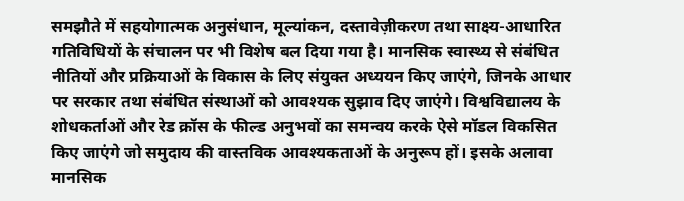समझौते में सहयोगात्मक अनुसंधान, मूल्यांकन, दस्तावेज़ीकरण तथा साक्ष्य-आधारित गतिविधियों के संचालन पर भी विशेष बल दिया गया है। मानसिक स्वास्थ्य से संबंधित नीतियों और प्रक्रियाओं के विकास के लिए संयुक्त अध्ययन किए जाएंगे, जिनके आधार पर सरकार तथा संबंधित संस्थाओं को आवश्यक सुझाव दिए जाएंगे। विश्वविद्यालय के शोधकर्ताओं और रेड क्रॉस के फील्ड अनुभवों का समन्वय करके ऐसे मॉडल विकसित किए जाएंगे जो समुदाय की वास्तविक आवश्यकताओं के अनुरूप हों। इसके अलावा मानसिक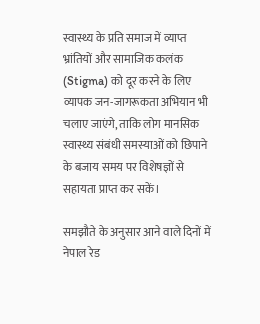स्वास्थ्य के प्रति समाज में व्याप्त भ्रांतियों और सामाजिक कलंक (Stigma) को दूर करने के लिए व्यापक जन-जागरूकता अभियान भी चलाए जाएंगे, ताकि लोग मानसिक स्वास्थ्य संबंधी समस्याओं को छिपाने के बजाय समय पर विशेषज्ञों से सहायता प्राप्त कर सकें।

समझौते के अनुसार आने वाले दिनों में नेपाल रेड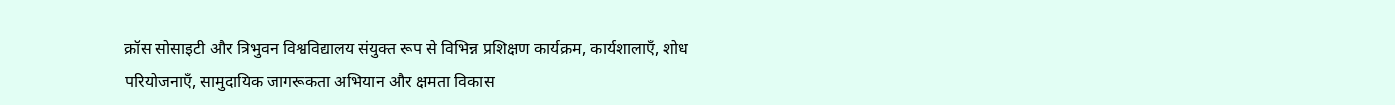क्रॉस सोसाइटी और त्रिभुवन विश्वविद्यालय संयुक्त रूप से विभिन्न प्रशिक्षण कार्यक्रम, कार्यशालाएँ, शोध परियोजनाएँ, सामुदायिक जागरूकता अभियान और क्षमता विकास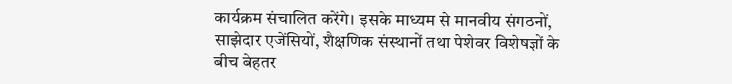कार्यक्रम संचालित करेंगे। इसके माध्यम से मानवीय संगठनों, साझेदार एजेंसियों, शैक्षणिक संस्थानों तथा पेशेवर विशेषज्ञों के बीच बेहतर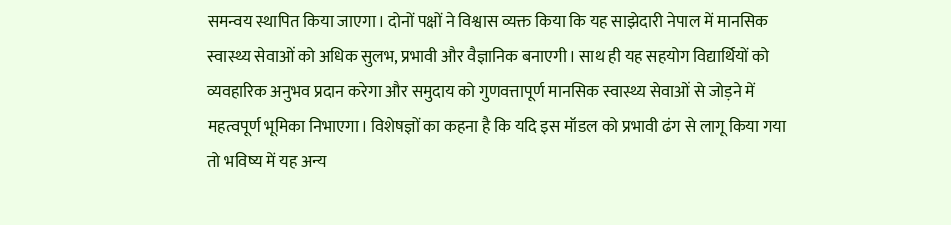समन्वय स्थापित किया जाएगा। दोनों पक्षों ने विश्वास व्यक्त किया कि यह साझेदारी नेपाल में मानसिक स्वास्थ्य सेवाओं को अधिक सुलभ, प्रभावी और वैज्ञानिक बनाएगी। साथ ही यह सहयोग विद्यार्थियों को व्यवहारिक अनुभव प्रदान करेगा और समुदाय को गुणवत्तापूर्ण मानसिक स्वास्थ्य सेवाओं से जोड़ने में महत्वपूर्ण भूमिका निभाएगा। विशेषज्ञों का कहना है कि यदि इस मॉडल को प्रभावी ढंग से लागू किया गया तो भविष्य में यह अन्य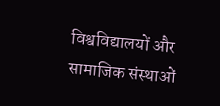विश्वविद्यालयों और सामाजिक संस्थाओं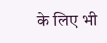के लिए भी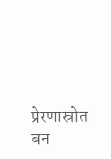प्रेरणास्रोत बन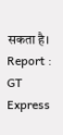सकता है।
Report : GT Express